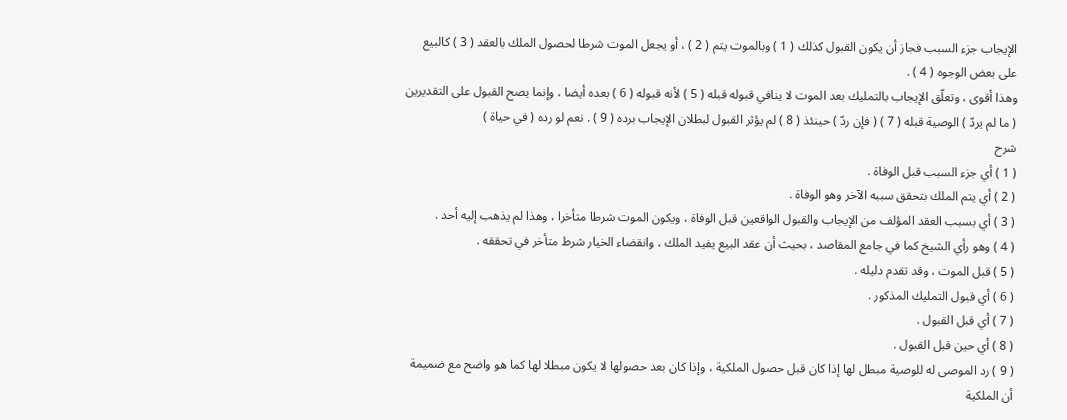الإيجاب جزء السبب فجاز أن يكون القبول كذلك ( 1 ) وبالموت يتم ( 2 ) ، أو يجعل الموت شرطا لحصول الملك بالعقد ( 3 ) كالبيع على بعض الوجوه ( 4 ) .
وهذا أقوى ، وتعلّق الإيجاب بالتمليك بعد الموت لا ينافي قبوله قبله ( 5 ) لأنه قبوله ( 6 ) بعده أيضا ، وإنما يصح القبول على التقديرين ( ما لم يردّ ) الوصية قبله ( 7 ) ( فإن ردّ ) حينئذ ( 8 ) لم يؤثر القبول لبطلان الإيجاب برده ( 9 ) . نعم لو رده ( في حياة )
شرح
( 1 ) أي جزء السبب قبل الوفاة .
( 2 ) أي يتم الملك بتحقق سببه الآخر وهو الوفاة .
( 3 ) أي بسبب العقد المؤلف من الإيجاب والقبول الواقعين قبل الوفاة ، ويكون الموت شرطا متأخرا ، وهذا لم يذهب إليه أحد .
( 4 ) وهو رأي الشيخ كما في جامع المقاصد ، بحيث أن عقد البيع يفيد الملك ، وانقضاء الخيار شرط متأخر في تحققه .
( 5 ) قبل الموت ، وقد تقدم دليله .
( 6 ) أي قبول التمليك المذكور .
( 7 ) أي قبل القبول .
( 8 ) أي حين قبل القبول .
( 9 ) رد الموصى له للوصية مبطل لها إذا كان قبل حصول الملكية ، وإذا كان بعد حصولها لا يكون مبطلا لها كما هو واضح مع ضميمة أن الملكية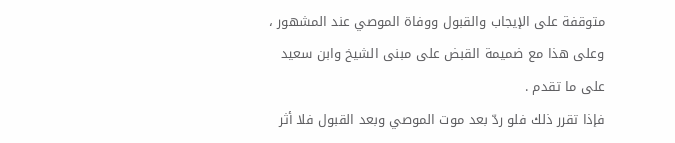متوقفة على الإيجاب والقبول ووفاة الموصي عند المشهور ، وعلى هذا مع ضميمة القبض على مبنى الشيخ وابن سعيد على ما تقدم .
فإذا تقرر ذلك فلو ردّ بعد موت الموصي وبعد القبول فلا أثر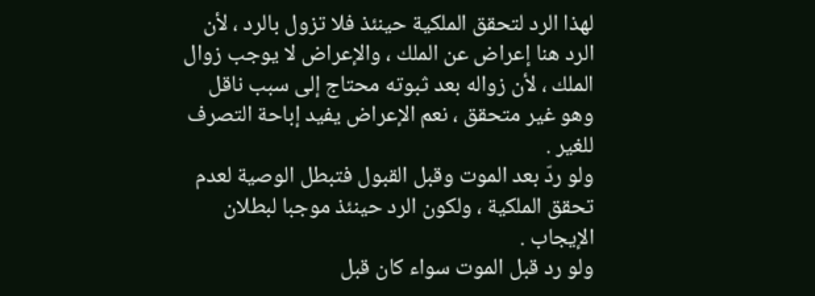لهذا الرد لتحقق الملكية حينئذ فلا تزول بالرد ، لأن الرد هنا إعراض عن الملك ، والإعراض لا يوجب زوال الملك ، لأن زواله بعد ثبوته محتاج إلى سبب ناقل وهو غير متحقق ، نعم الإعراض يفيد إباحة التصرف للغير .
ولو ردّ بعد الموت وقبل القبول فتبطل الوصية لعدم تحقق الملكية ، ولكون الرد حينئذ موجبا لبطلان الإيجاب .
ولو رد قبل الموت سواء كان قبل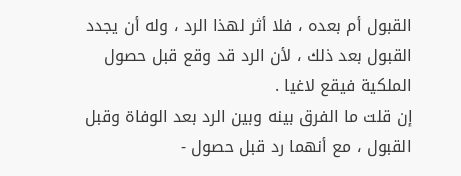القبول أم بعده ، فلا أثر لهذا الرد ، وله أن يجدد القبول بعد ذلك ، لأن الرد قد وقع قبل حصول الملكية فيقع لاغيا .
إن قلت ما الفرق بينه وبين الرد بعد الوفاة وقبل القبول ، مع أنهما رد قبل حصول -